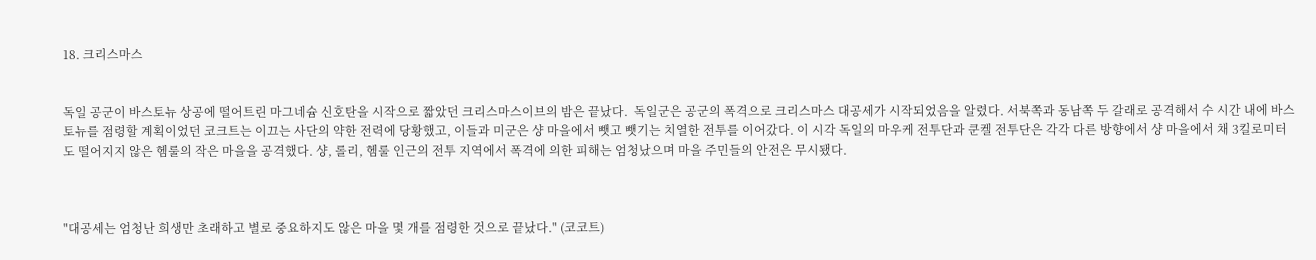18. 크리스마스


독일 공군이 바스토뉴 상공에 떨어트린 마그네슘 신호탄을 시작으로 짧았던 크리스마스이브의 밤은 끝났다.  독일군은 공군의 폭격으로 크리스마스 대공세가 시작되었음을 알렸다. 서북쪽과 동남쪽 두 갈래로 공격해서 수 시간 내에 바스토뉴를 점령할 계획이었던 코크트는 이끄는 사단의 약한 전력에 당황했고, 이들과 미군은 샹 마을에서 뺏고 뺏기는 치열한 전투를 이어갔다. 이 시각 독일의 마우케 전투단과 쿤켈 전투단은 각각 다른 방향에서 샹 마을에서 채 3킬로미터도 떨어지지 않은 헴룰의 작은 마을을 공격했다. 샹, 롤리, 헴룰 인근의 전투 지역에서 폭격에 의한 피해는 엄청났으며 마을 주민들의 안전은 무시됐다.



"대공세는 엄청난 희생만 초래하고 별로 중요하지도 않은 마을 몇 개를 점령한 것으로 끝났다." (코코트)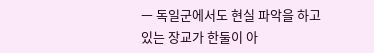ㅡ 독일군에서도 현실 파악을 하고 있는 장교가 한둘이 아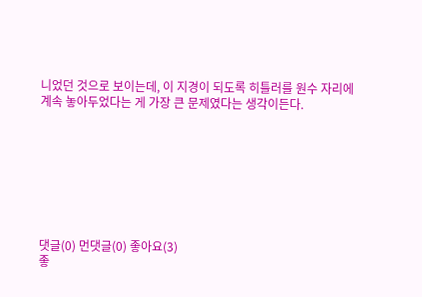니었던 것으로 보이는데, 이 지경이 되도록 히틀러를 원수 자리에 계속 놓아두었다는 게 가장 큰 문제였다는 생각이든다.








댓글(0) 먼댓글(0) 좋아요(3)
좋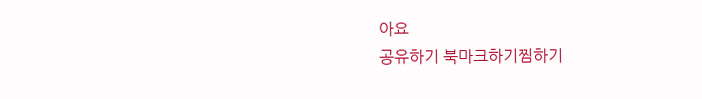아요
공유하기 북마크하기찜하기